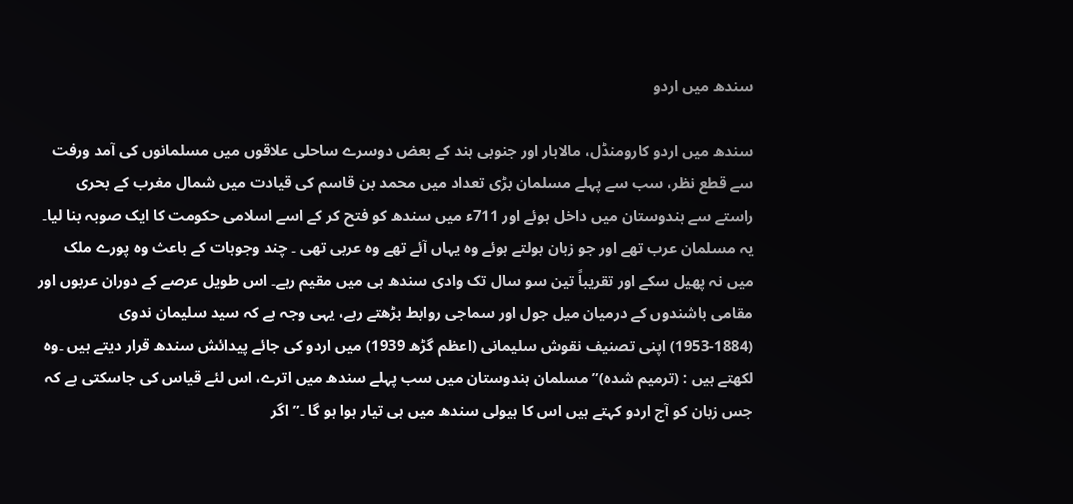سندھ میں اردو

سندھ میں اردو کارومنڈل، مالابار اور جنوبی ہند کے بعض دوسرے ساحلی علاقوں میں مسلمانوں کی آمد ورفت سے قطع نظر، سب سے پہلے مسلمان بڑی تعداد میں محمد بن قاسم کی قیادت میں شمال مغرب کے بحری راستے سے ہندوستان میں داخل ہوئے اور 711ء میں سندھ کو فتح کر کے اسے اسلامی حکومت کا ایک صوبہ بنا لیا۔ یہ مسلمان عرب تھے اور جو زبان بولتے ہوئے وہ یہاں آئے تھے وہ عربی تھی ۔ چند وجوہات کے باعث وہ پورے ملک میں نہ پھیل سکے اور تقریباً تین سو سال تک وادی سندھ ہی میں مقیم رہے۔ اس طویل عرصے کے دوران عربوں اور مقامی باشندوں کے درمیان میل جول اور سماجی روابط بڑھتے رہے، یہی وجہ ہے کہ سید سلیمان ندوی (1884-1953) اپنی تصنیف نقوش سلیمانی (اعظم گڑھ 1939) میں اردو کی جائے پیدائش سندھ قرار دیتے ہیں ۔وہ لکھتے ہیں : (ترمیم شدہ)”مسلمان ہندوستان میں سب پہلے سندھ میں اترے، اس لئے قیاس کی جاسکتی ہے کہ جس زبان کو آج اردو کہتے ہیں اس کا ہیولی سندھ میں ہی تیار ہوا ہو گا ۔” اگر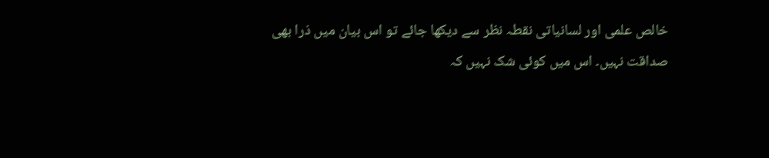خالص علمی اور لسانیاتی نقطہ نظر سے دیکھا جائے تو اس بیان میں ذرا بھی صداقت نہیں۔ اس میں کوئی شک نہیں کہ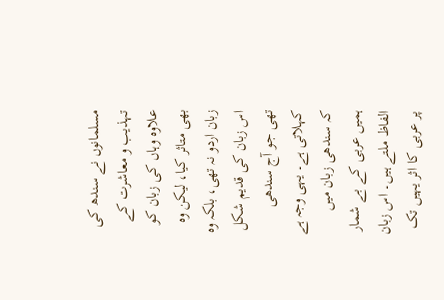مسلمانوں نے سندھ کی تہذیب و معاشرت کے علاوہ وہاں کی زبان کو بھی متاثر کیا، لیکن وہ زبان اردو نہ تھی، بلکہ وہ اس زبان کی قدیم شکل تھی جو آج سندھی کہلاتی ہے۔ یہی وجہ ہے کہ سندھی زبان میں ہمیں عربی کے بے شمار الفاظ ملتے ہیں۔ اس زبان پر عربی کا اثر یہیں تک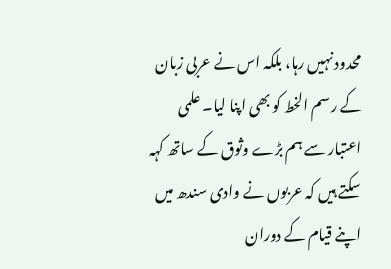محدود نہیں رہا، بلکہ اس نے عربی زبان کے رسم الخط کو بھی اپنا لیا۔ علمی اعتبار سے ہم بڑے وثوق کے ساتھ کہہ سکتے ہیں کہ عربوں نے وادی سندھ میں اپنے قیام کے دوران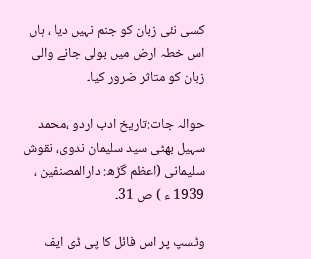کسی نئی زبان کو جنم نہیں دیا ، ہاں اس خطہ ارض میں بولی جانے والی زبان کو متاثر ضرور کیا۔

حوالہ جات:تاریخ ادب اردو ،محمد سہیل بھٹی سید سلیمان ندوی، نقوش سلیمانی (اعظم گڑھ: دارالمصنفین ، 1939 ء ) ص 31۔

وٹسپ پر اس فائل کا پی ڈی ایف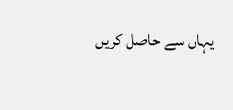یہاں سے حاصل کریں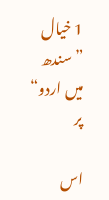1 خیال ”سندھ میں اردو“ پر

اس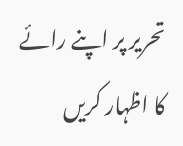تحریر پر اپنے رائے کا اظہار کریں